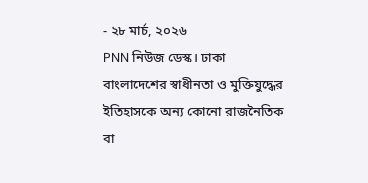- ২৮ মার্চ, ২০২৬
PNN নিউজ ডেস্ক। ঢাকা
বাংলাদেশের স্বাধীনতা ও মুক্তিযুদ্ধের ইতিহাসকে অন্য কোনো রাজনৈতিক বা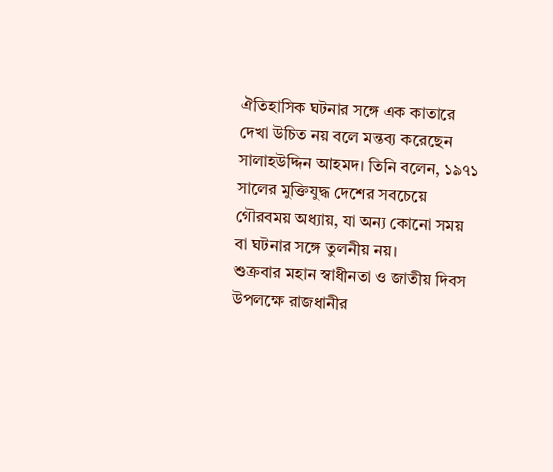ঐতিহাসিক ঘটনার সঙ্গে এক কাতারে দেখা উচিত নয় বলে মন্তব্য করেছেন সালাহউদ্দিন আহমদ। তিনি বলেন, ১৯৭১ সালের মুক্তিযুদ্ধ দেশের সবচেয়ে গৌরবময় অধ্যায়, যা অন্য কোনো সময় বা ঘটনার সঙ্গে তুলনীয় নয়।
শুক্রবার মহান স্বাধীনতা ও জাতীয় দিবস উপলক্ষে রাজধানীর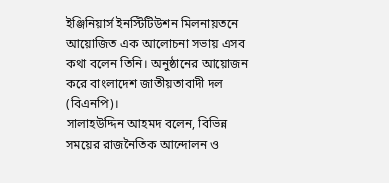ইঞ্জিনিয়ার্স ইনস্টিটিউশন মিলনায়তনে আয়োজিত এক আলোচনা সভায় এসব কথা বলেন তিনি। অনুষ্ঠানের আয়োজন করে বাংলাদেশ জাতীয়তাবাদী দল (বিএনপি)।
সালাহউদ্দিন আহমদ বলেন, বিভিন্ন সময়ের রাজনৈতিক আন্দোলন ও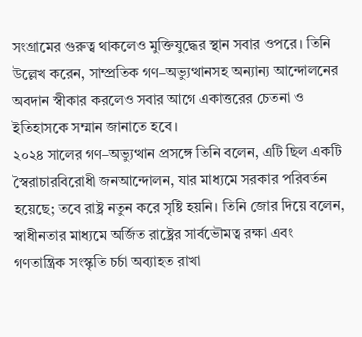সংগ্রামের গুরুত্ব থাকলেও মুক্তিযুদ্ধের স্থান সবার ওপরে। তিনি উল্লেখ করেন, সাম্প্রতিক গণ–অভ্যুত্থানসহ অন্যান্য আন্দোলনের অবদান স্বীকার করলেও সবার আগে একাত্তরের চেতনা ও ইতিহাসকে সম্মান জানাতে হবে।
২০২৪ সালের গণ–অভ্যুত্থান প্রসঙ্গে তিনি বলেন, এটি ছিল একটি স্বৈরাচারবিরোধী জনআন্দোলন, যার মাধ্যমে সরকার পরিবর্তন হয়েছে; তবে রাষ্ট্র নতুন করে সৃষ্টি হয়নি। তিনি জোর দিয়ে বলেন, স্বাধীনতার মাধ্যমে অর্জিত রাষ্ট্রের সার্বভৌমত্ব রক্ষা এবং গণতান্ত্রিক সংস্কৃতি চর্চা অব্যাহত রাখা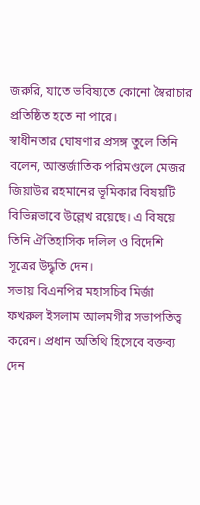জরুরি, যাতে ভবিষ্যতে কোনো স্বৈরাচার প্রতিষ্ঠিত হতে না পারে।
স্বাধীনতার ঘোষণার প্রসঙ্গ তুলে তিনি বলেন, আন্তর্জাতিক পরিমণ্ডলে মেজর জিয়াউর রহমানের ভূমিকার বিষয়টি বিভিন্নভাবে উল্লেখ রয়েছে। এ বিষয়ে তিনি ঐতিহাসিক দলিল ও বিদেশি সূত্রের উদ্ধৃতি দেন।
সভায় বিএনপির মহাসচিব মির্জা ফখরুল ইসলাম আলমগীর সভাপতিত্ব করেন। প্রধান অতিথি হিসেবে বক্তব্য দেন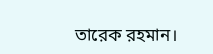তারেক রহমান।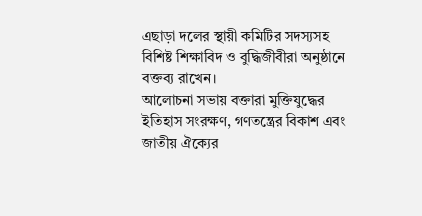এছাড়া দলের স্থায়ী কমিটির সদস্যসহ বিশিষ্ট শিক্ষাবিদ ও বুদ্ধিজীবীরা অনুষ্ঠানে বক্তব্য রাখেন।
আলোচনা সভায় বক্তারা মুক্তিযুদ্ধের ইতিহাস সংরক্ষণ, গণতন্ত্রের বিকাশ এবং জাতীয় ঐক্যের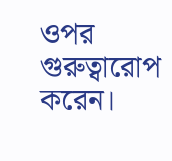ওপর গুরুত্বারোপ করেন।